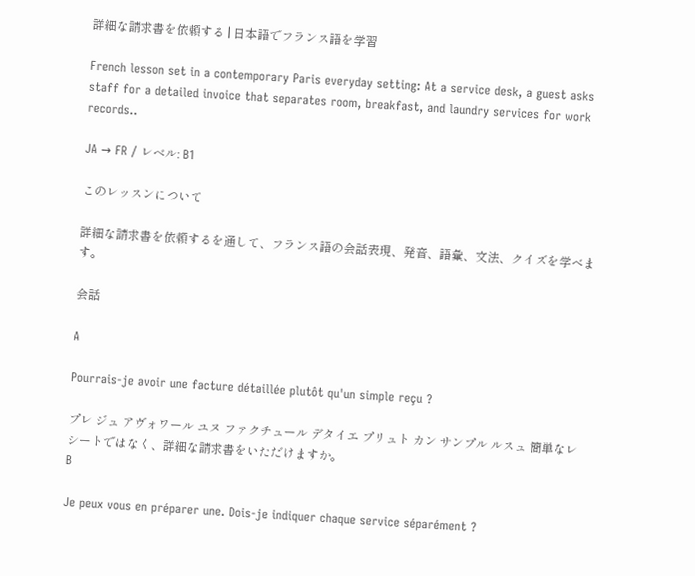詳細な請求書を依頼する | 日本語でフランス語を学習

French lesson set in a contemporary Paris everyday setting: At a service desk, a guest asks staff for a detailed invoice that separates room, breakfast, and laundry services for work records..

JA → FR / レベル: B1

このレッスンについて

詳細な請求書を依頼するを通して、フランス語の会話表現、発音、語彙、文法、クイズを学べます。

会話

A

Pourrais-je avoir une facture détaillée plutôt qu'un simple reçu ?

プレ ジュ アヴォワール ユヌ ファクチュール デタイエ プリュト カン サンプル ルスュ 簡単なレシートではなく、詳細な請求書をいただけますか。
B

Je peux vous en préparer une. Dois-je indiquer chaque service séparément ?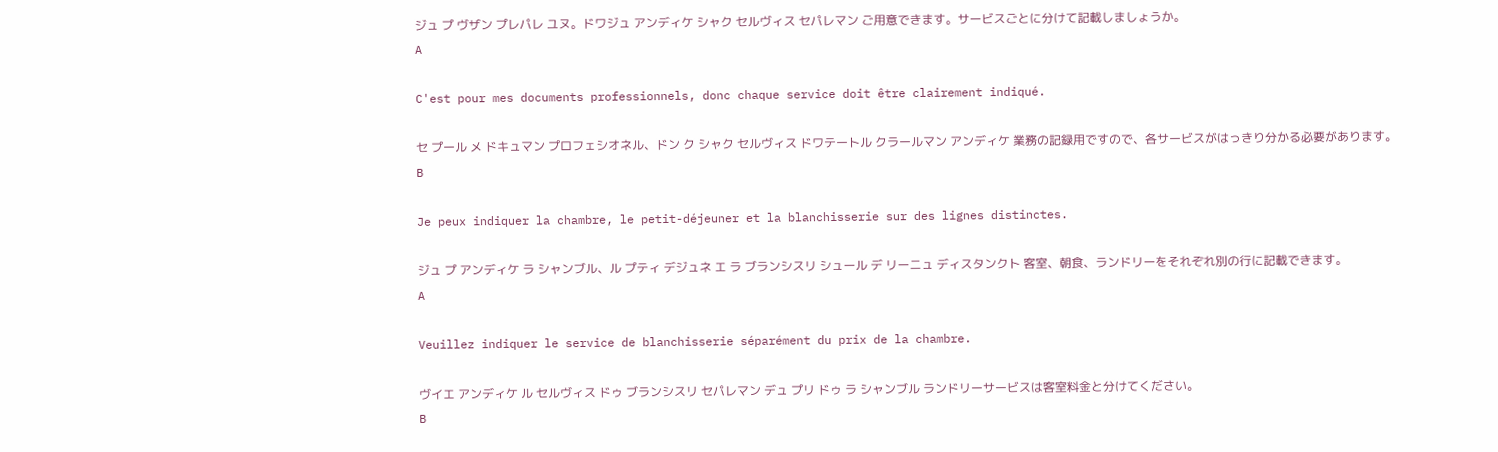ジュ プ ヴザン プレパレ ユヌ。ドワジュ アンディケ シャク セルヴィス セパレマン ご用意できます。サービスごとに分けて記載しましょうか。
A

C'est pour mes documents professionnels, donc chaque service doit être clairement indiqué.

セ プール メ ドキュマン プロフェシオネル、ドン ク シャク セルヴィス ドワテートル クラールマン アンディケ 業務の記録用ですので、各サービスがはっきり分かる必要があります。
B

Je peux indiquer la chambre, le petit-déjeuner et la blanchisserie sur des lignes distinctes.

ジュ プ アンディケ ラ シャンブル、ル プティ デジュネ エ ラ ブランシスリ シュール デ リーニュ ディスタンクト 客室、朝食、ランドリーをそれぞれ別の行に記載できます。
A

Veuillez indiquer le service de blanchisserie séparément du prix de la chambre.

ヴイエ アンディケ ル セルヴィス ドゥ ブランシスリ セパレマン デュ プリ ドゥ ラ シャンブル ランドリーサービスは客室料金と分けてください。
B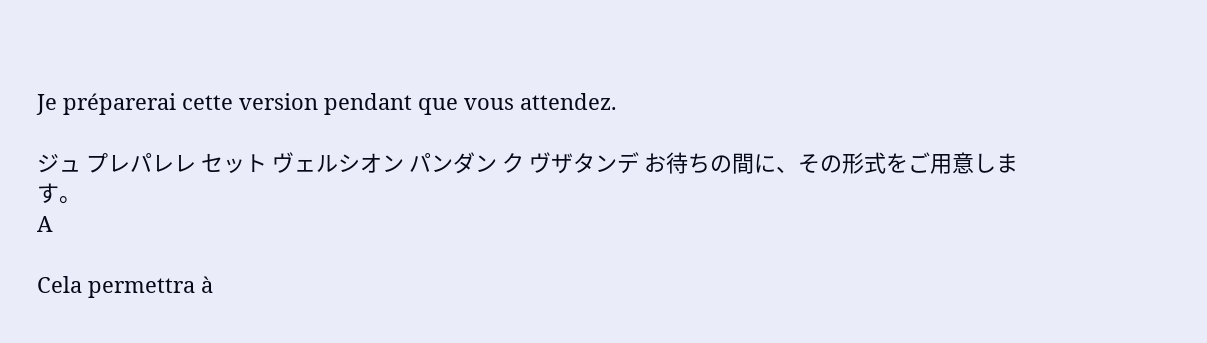Je préparerai cette version pendant que vous attendez.

ジュ プレパレレ セット ヴェルシオン パンダン ク ヴザタンデ お待ちの間に、その形式をご用意します。
A

Cela permettra à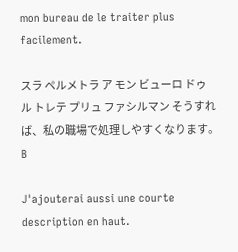mon bureau de le traiter plus facilement.

スラ ペルメトラ ア モン ビューロ ドゥ ル トレテ プリュ ファシルマン そうすれば、私の職場で処理しやすくなります。
B

J'ajouterai aussi une courte description en haut.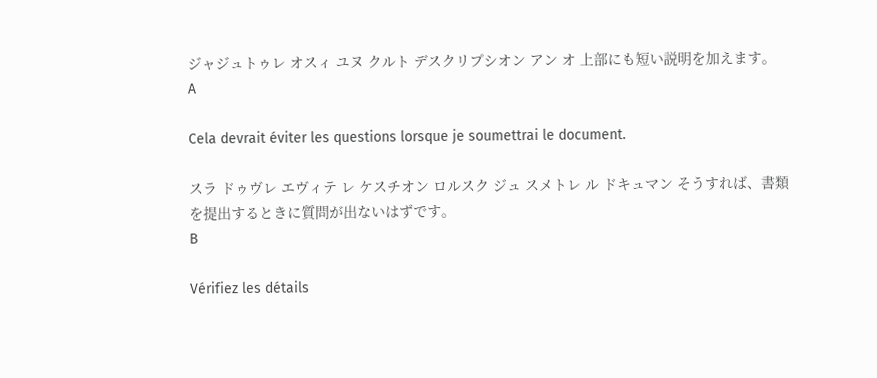ジャジュトゥレ オスィ ユヌ クルト デスクリプシオン アン オ 上部にも短い説明を加えます。
A

Cela devrait éviter les questions lorsque je soumettrai le document.

スラ ドゥヴレ エヴィテ レ ケスチオン ロルスク ジュ スメトレ ル ドキュマン そうすれば、書類を提出するときに質問が出ないはずです。
B

Vérifiez les détails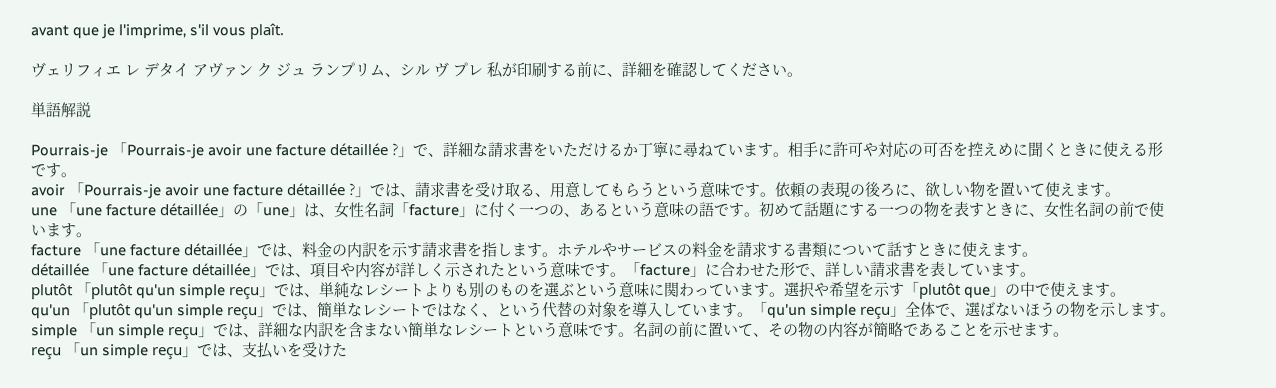avant que je l'imprime, s'il vous plaît.

ヴェリフィエ レ デタイ アヴァン ク ジュ ランプリム、シル ヴ プレ 私が印刷する前に、詳細を確認してください。

単語解説

Pourrais-je 「Pourrais-je avoir une facture détaillée ?」で、詳細な請求書をいただけるか丁寧に尋ねています。相手に許可や対応の可否を控えめに聞くときに使える形です。
avoir 「Pourrais-je avoir une facture détaillée ?」では、請求書を受け取る、用意してもらうという意味です。依頼の表現の後ろに、欲しい物を置いて使えます。
une 「une facture détaillée」の「une」は、女性名詞「facture」に付く一つの、あるという意味の語です。初めて話題にする一つの物を表すときに、女性名詞の前で使います。
facture 「une facture détaillée」では、料金の内訳を示す請求書を指します。ホテルやサービスの料金を請求する書類について話すときに使えます。
détaillée 「une facture détaillée」では、項目や内容が詳しく示されたという意味です。「facture」に合わせた形で、詳しい請求書を表しています。
plutôt 「plutôt qu'un simple reçu」では、単純なレシートよりも別のものを選ぶという意味に関わっています。選択や希望を示す「plutôt que」の中で使えます。
qu'un 「plutôt qu'un simple reçu」では、簡単なレシートではなく、という代替の対象を導入しています。「qu'un simple reçu」全体で、選ばないほうの物を示します。
simple 「un simple reçu」では、詳細な内訳を含まない簡単なレシートという意味です。名詞の前に置いて、その物の内容が簡略であることを示せます。
reçu 「un simple reçu」では、支払いを受けた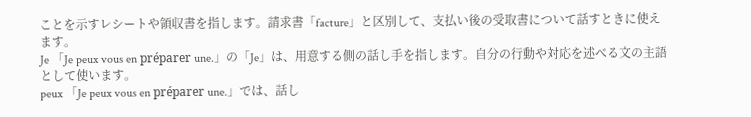ことを示すレシートや領収書を指します。請求書「facture」と区別して、支払い後の受取書について話すときに使えます。
Je 「Je peux vous en préparer une.」の「Je」は、用意する側の話し手を指します。自分の行動や対応を述べる文の主語として使います。
peux 「Je peux vous en préparer une.」では、話し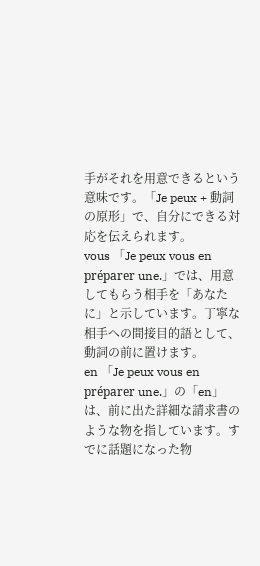手がそれを用意できるという意味です。「Je peux + 動詞の原形」で、自分にできる対応を伝えられます。
vous 「Je peux vous en préparer une.」では、用意してもらう相手を「あなたに」と示しています。丁寧な相手への間接目的語として、動詞の前に置けます。
en 「Je peux vous en préparer une.」の「en」は、前に出た詳細な請求書のような物を指しています。すでに話題になった物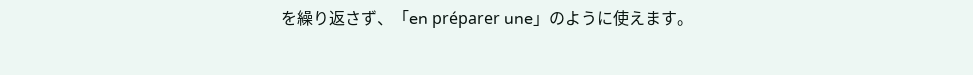を繰り返さず、「en préparer une」のように使えます。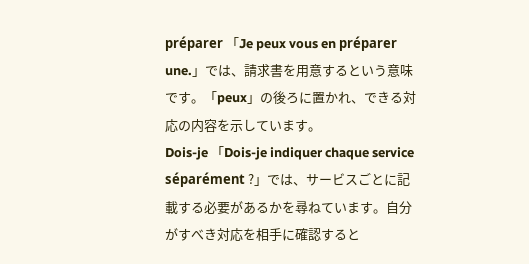préparer 「Je peux vous en préparer une.」では、請求書を用意するという意味です。「peux」の後ろに置かれ、できる対応の内容を示しています。
Dois-je 「Dois-je indiquer chaque service séparément ?」では、サービスごとに記載する必要があるかを尋ねています。自分がすべき対応を相手に確認すると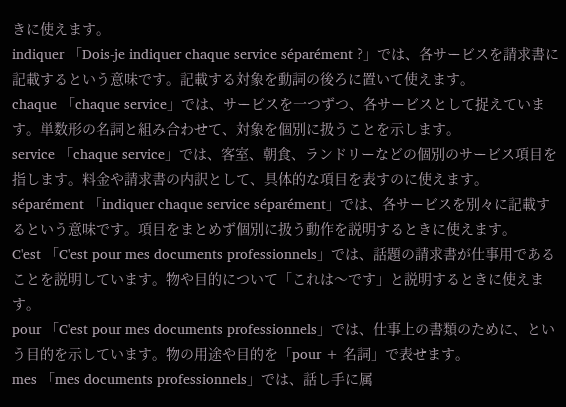きに使えます。
indiquer 「Dois-je indiquer chaque service séparément ?」では、各サービスを請求書に記載するという意味です。記載する対象を動詞の後ろに置いて使えます。
chaque 「chaque service」では、サービスを一つずつ、各サービスとして捉えています。単数形の名詞と組み合わせて、対象を個別に扱うことを示します。
service 「chaque service」では、客室、朝食、ランドリーなどの個別のサービス項目を指します。料金や請求書の内訳として、具体的な項目を表すのに使えます。
séparément 「indiquer chaque service séparément」では、各サービスを別々に記載するという意味です。項目をまとめず個別に扱う動作を説明するときに使えます。
C'est 「C'est pour mes documents professionnels」では、話題の請求書が仕事用であることを説明しています。物や目的について「これは〜です」と説明するときに使えます。
pour 「C'est pour mes documents professionnels」では、仕事上の書類のために、という目的を示しています。物の用途や目的を「pour + 名詞」で表せます。
mes 「mes documents professionnels」では、話し手に属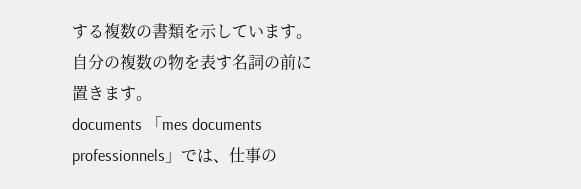する複数の書類を示しています。自分の複数の物を表す名詞の前に置きます。
documents 「mes documents professionnels」では、仕事の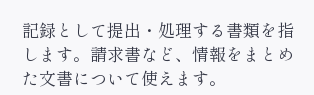記録として提出・処理する書類を指します。請求書など、情報をまとめた文書について使えます。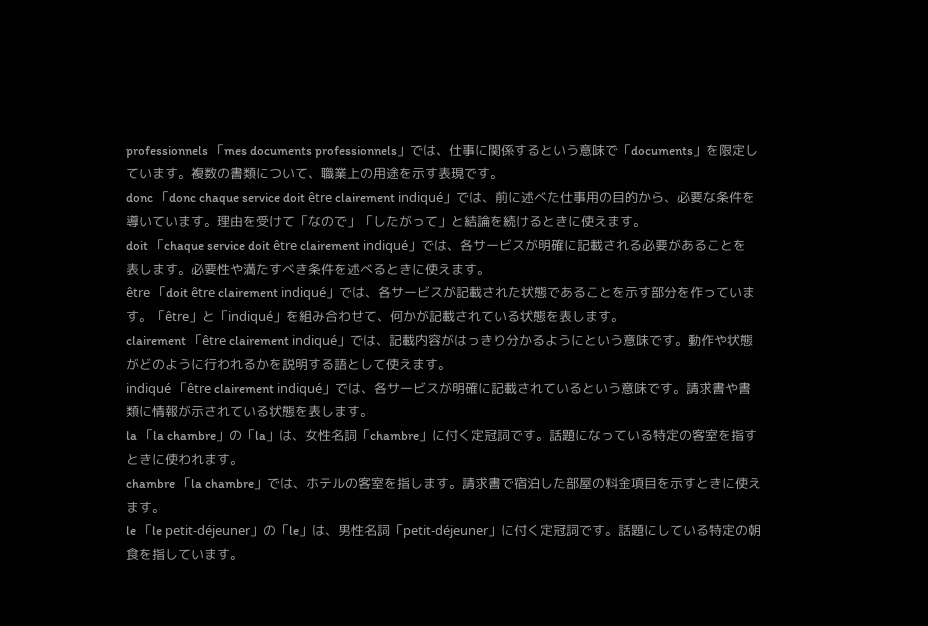professionnels 「mes documents professionnels」では、仕事に関係するという意味で「documents」を限定しています。複数の書類について、職業上の用途を示す表現です。
donc 「donc chaque service doit être clairement indiqué」では、前に述べた仕事用の目的から、必要な条件を導いています。理由を受けて「なので」「したがって」と結論を続けるときに使えます。
doit 「chaque service doit être clairement indiqué」では、各サービスが明確に記載される必要があることを表します。必要性や満たすべき条件を述べるときに使えます。
être 「doit être clairement indiqué」では、各サービスが記載された状態であることを示す部分を作っています。「être」と「indiqué」を組み合わせて、何かが記載されている状態を表します。
clairement 「être clairement indiqué」では、記載内容がはっきり分かるようにという意味です。動作や状態がどのように行われるかを説明する語として使えます。
indiqué 「être clairement indiqué」では、各サービスが明確に記載されているという意味です。請求書や書類に情報が示されている状態を表します。
la 「la chambre」の「la」は、女性名詞「chambre」に付く定冠詞です。話題になっている特定の客室を指すときに使われます。
chambre 「la chambre」では、ホテルの客室を指します。請求書で宿泊した部屋の料金項目を示すときに使えます。
le 「le petit-déjeuner」の「le」は、男性名詞「petit-déjeuner」に付く定冠詞です。話題にしている特定の朝食を指しています。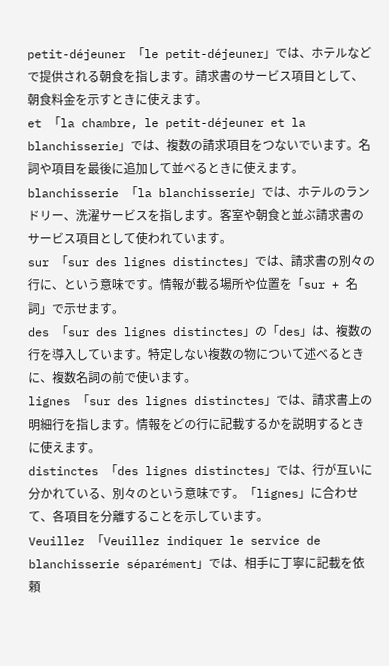petit-déjeuner 「le petit-déjeuner」では、ホテルなどで提供される朝食を指します。請求書のサービス項目として、朝食料金を示すときに使えます。
et 「la chambre, le petit-déjeuner et la blanchisserie」では、複数の請求項目をつないでいます。名詞や項目を最後に追加して並べるときに使えます。
blanchisserie 「la blanchisserie」では、ホテルのランドリー、洗濯サービスを指します。客室や朝食と並ぶ請求書のサービス項目として使われています。
sur 「sur des lignes distinctes」では、請求書の別々の行に、という意味です。情報が載る場所や位置を「sur + 名詞」で示せます。
des 「sur des lignes distinctes」の「des」は、複数の行を導入しています。特定しない複数の物について述べるときに、複数名詞の前で使います。
lignes 「sur des lignes distinctes」では、請求書上の明細行を指します。情報をどの行に記載するかを説明するときに使えます。
distinctes 「des lignes distinctes」では、行が互いに分かれている、別々のという意味です。「lignes」に合わせて、各項目を分離することを示しています。
Veuillez 「Veuillez indiquer le service de blanchisserie séparément」では、相手に丁寧に記載を依頼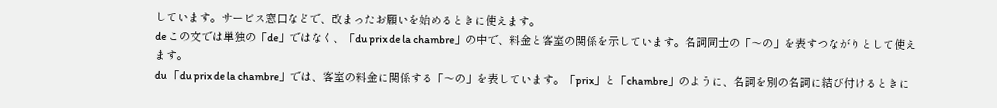しています。サービス窓口などで、改まったお願いを始めるときに使えます。
de この文では単独の「de」ではなく、「du prix de la chambre」の中で、料金と客室の関係を示しています。名詞同士の「〜の」を表すつながりとして使えます。
du 「du prix de la chambre」では、客室の料金に関係する「〜の」を表しています。「prix」と「chambre」のように、名詞を別の名詞に結び付けるときに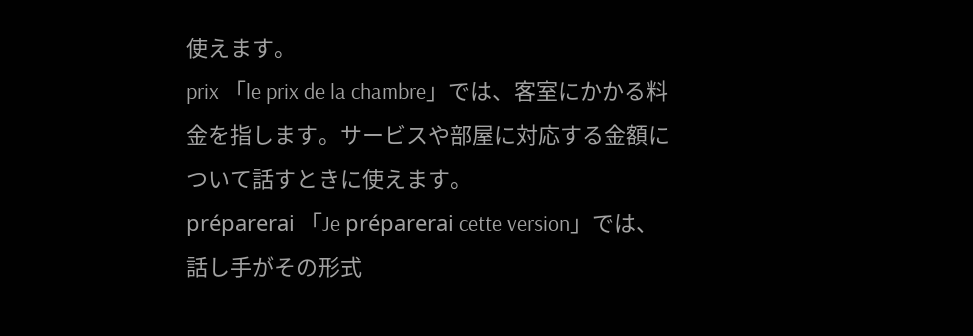使えます。
prix 「le prix de la chambre」では、客室にかかる料金を指します。サービスや部屋に対応する金額について話すときに使えます。
préparerai 「Je préparerai cette version」では、話し手がその形式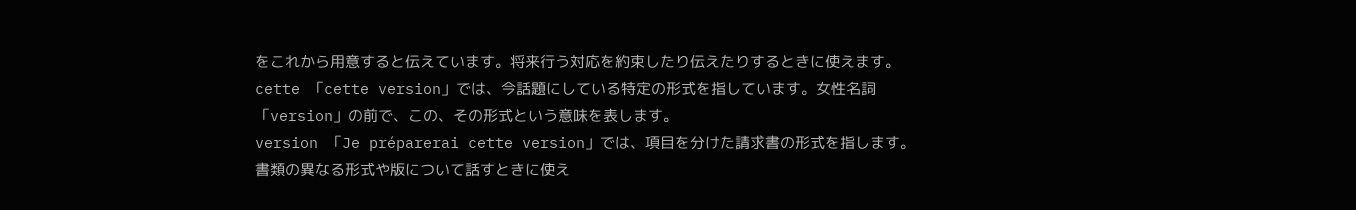をこれから用意すると伝えています。将来行う対応を約束したり伝えたりするときに使えます。
cette 「cette version」では、今話題にしている特定の形式を指しています。女性名詞「version」の前で、この、その形式という意味を表します。
version 「Je préparerai cette version」では、項目を分けた請求書の形式を指します。書類の異なる形式や版について話すときに使え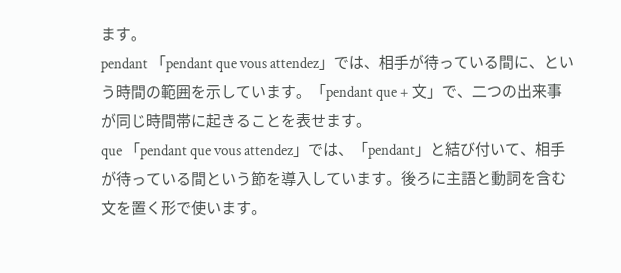ます。
pendant 「pendant que vous attendez」では、相手が待っている間に、という時間の範囲を示しています。「pendant que + 文」で、二つの出来事が同じ時間帯に起きることを表せます。
que 「pendant que vous attendez」では、「pendant」と結び付いて、相手が待っている間という節を導入しています。後ろに主語と動詞を含む文を置く形で使います。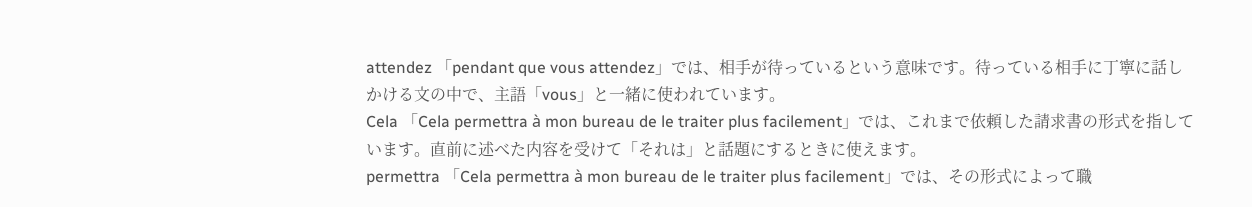attendez 「pendant que vous attendez」では、相手が待っているという意味です。待っている相手に丁寧に話しかける文の中で、主語「vous」と一緒に使われています。
Cela 「Cela permettra à mon bureau de le traiter plus facilement」では、これまで依頼した請求書の形式を指しています。直前に述べた内容を受けて「それは」と話題にするときに使えます。
permettra 「Cela permettra à mon bureau de le traiter plus facilement」では、その形式によって職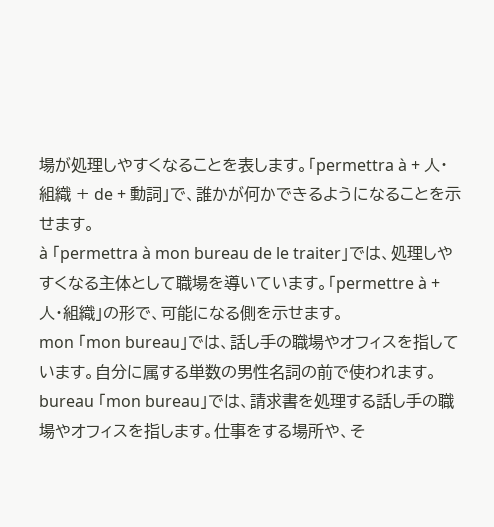場が処理しやすくなることを表します。「permettra à + 人・組織 + de + 動詞」で、誰かが何かできるようになることを示せます。
à 「permettra à mon bureau de le traiter」では、処理しやすくなる主体として職場を導いています。「permettre à + 人・組織」の形で、可能になる側を示せます。
mon 「mon bureau」では、話し手の職場やオフィスを指しています。自分に属する単数の男性名詞の前で使われます。
bureau 「mon bureau」では、請求書を処理する話し手の職場やオフィスを指します。仕事をする場所や、そ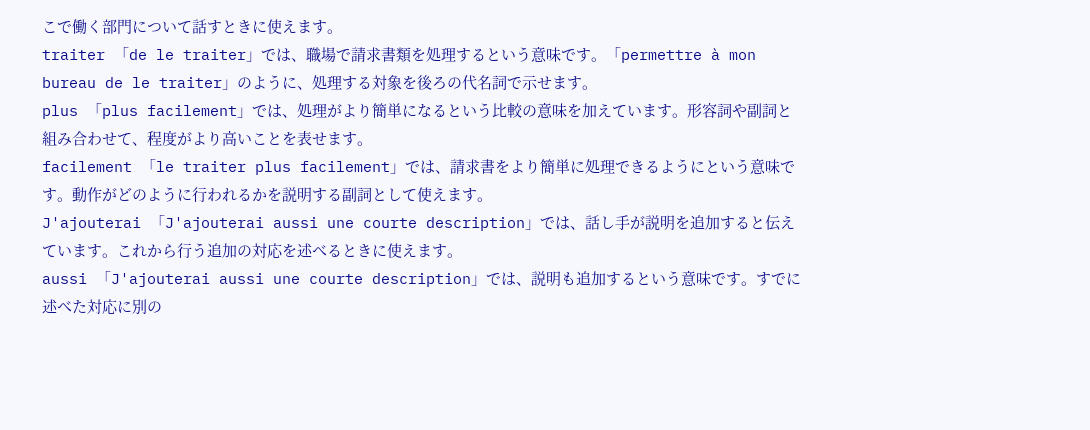こで働く部門について話すときに使えます。
traiter 「de le traiter」では、職場で請求書類を処理するという意味です。「permettre à mon bureau de le traiter」のように、処理する対象を後ろの代名詞で示せます。
plus 「plus facilement」では、処理がより簡単になるという比較の意味を加えています。形容詞や副詞と組み合わせて、程度がより高いことを表せます。
facilement 「le traiter plus facilement」では、請求書をより簡単に処理できるようにという意味です。動作がどのように行われるかを説明する副詞として使えます。
J'ajouterai 「J'ajouterai aussi une courte description」では、話し手が説明を追加すると伝えています。これから行う追加の対応を述べるときに使えます。
aussi 「J'ajouterai aussi une courte description」では、説明も追加するという意味です。すでに述べた対応に別の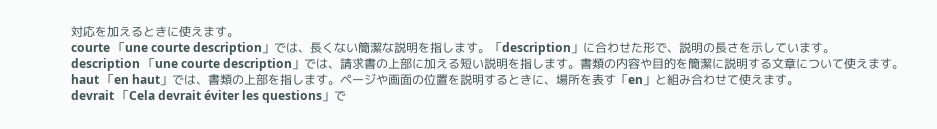対応を加えるときに使えます。
courte 「une courte description」では、長くない簡潔な説明を指します。「description」に合わせた形で、説明の長さを示しています。
description 「une courte description」では、請求書の上部に加える短い説明を指します。書類の内容や目的を簡潔に説明する文章について使えます。
haut 「en haut」では、書類の上部を指します。ページや画面の位置を説明するときに、場所を表す「en」と組み合わせて使えます。
devrait 「Cela devrait éviter les questions」で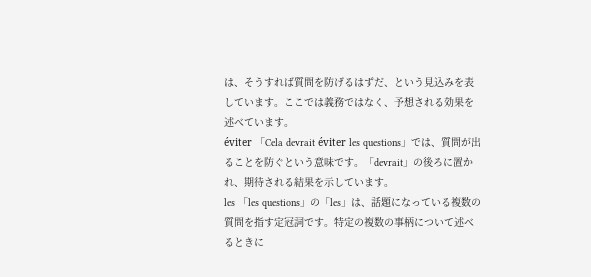は、そうすれば質問を防げるはずだ、という見込みを表しています。ここでは義務ではなく、予想される効果を述べています。
éviter 「Cela devrait éviter les questions」では、質問が出ることを防ぐという意味です。「devrait」の後ろに置かれ、期待される結果を示しています。
les 「les questions」の「les」は、話題になっている複数の質問を指す定冠詞です。特定の複数の事柄について述べるときに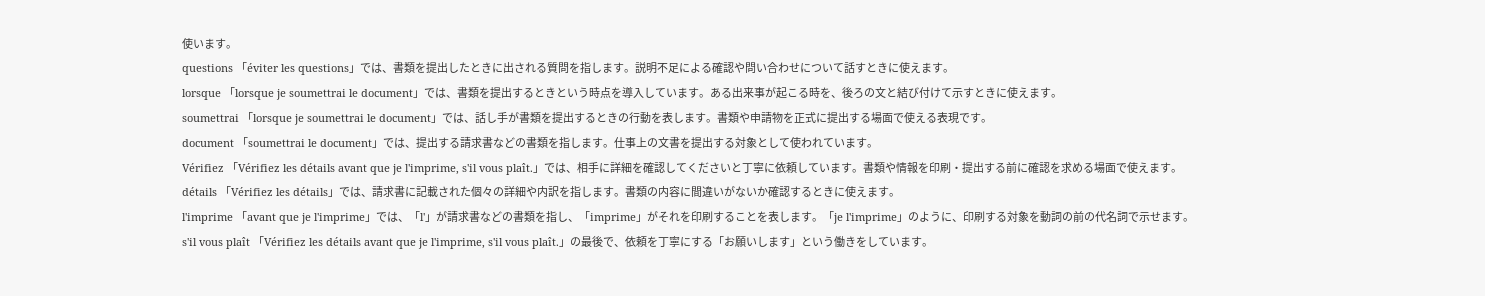使います。
questions 「éviter les questions」では、書類を提出したときに出される質問を指します。説明不足による確認や問い合わせについて話すときに使えます。
lorsque 「lorsque je soumettrai le document」では、書類を提出するときという時点を導入しています。ある出来事が起こる時を、後ろの文と結び付けて示すときに使えます。
soumettrai 「lorsque je soumettrai le document」では、話し手が書類を提出するときの行動を表します。書類や申請物を正式に提出する場面で使える表現です。
document 「soumettrai le document」では、提出する請求書などの書類を指します。仕事上の文書を提出する対象として使われています。
Vérifiez 「Vérifiez les détails avant que je l'imprime, s'il vous plaît.」では、相手に詳細を確認してくださいと丁寧に依頼しています。書類や情報を印刷・提出する前に確認を求める場面で使えます。
détails 「Vérifiez les détails」では、請求書に記載された個々の詳細や内訳を指します。書類の内容に間違いがないか確認するときに使えます。
l'imprime 「avant que je l'imprime」では、「l'」が請求書などの書類を指し、「imprime」がそれを印刷することを表します。「je l'imprime」のように、印刷する対象を動詞の前の代名詞で示せます。
s'il vous plaît 「Vérifiez les détails avant que je l'imprime, s'il vous plaît.」の最後で、依頼を丁寧にする「お願いします」という働きをしています。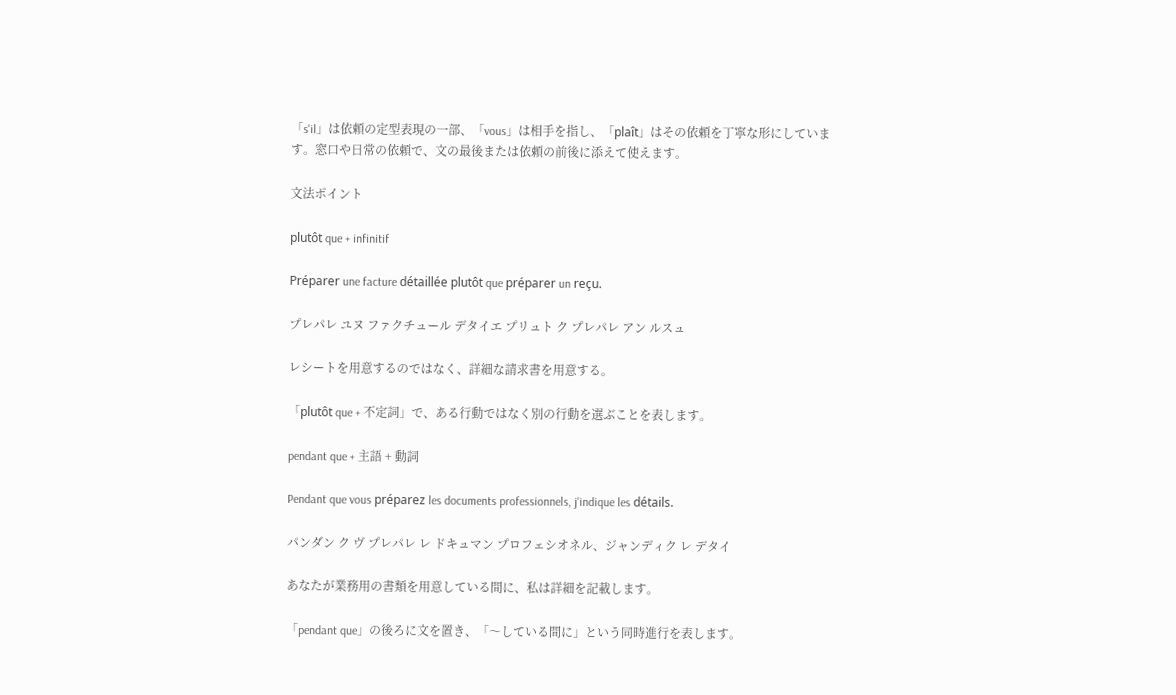「s'il」は依頼の定型表現の一部、「vous」は相手を指し、「plaît」はその依頼を丁寧な形にしています。窓口や日常の依頼で、文の最後または依頼の前後に添えて使えます。

文法ポイント

plutôt que + infinitif

Préparer une facture détaillée plutôt que préparer un reçu.

プレパレ ユヌ ファクチュール デタイエ プリュト ク プレパレ アン ルスュ

レシートを用意するのではなく、詳細な請求書を用意する。

「plutôt que + 不定詞」で、ある行動ではなく別の行動を選ぶことを表します。

pendant que + 主語 + 動詞

Pendant que vous préparez les documents professionnels, j'indique les détails.

パンダン ク ヴ プレパレ レ ドキュマン プロフェシオネル、ジャンディク レ デタイ

あなたが業務用の書類を用意している間に、私は詳細を記載します。

「pendant que」の後ろに文を置き、「〜している間に」という同時進行を表します。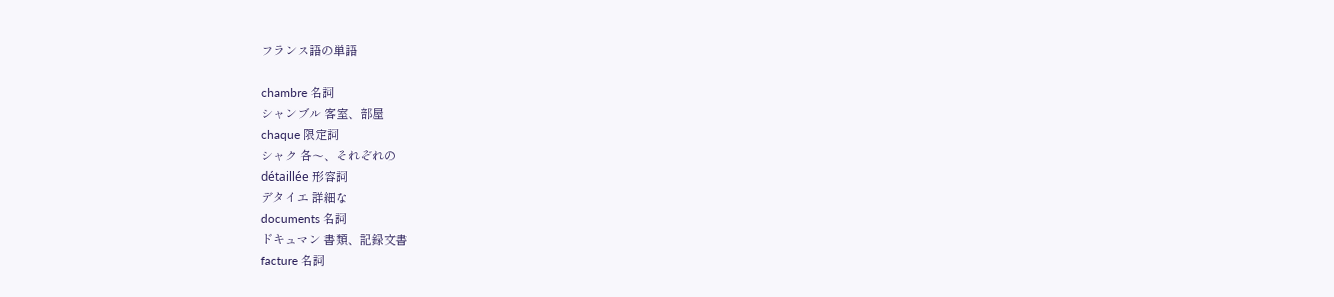フランス語の単語

chambre 名詞
シャンブル 客室、部屋
chaque 限定詞
シャク 各〜、それぞれの
détaillée 形容詞
デタイエ 詳細な
documents 名詞
ドキュマン 書類、記録文書
facture 名詞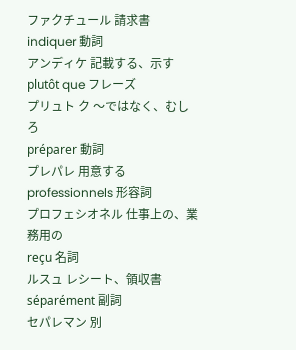ファクチュール 請求書
indiquer 動詞
アンディケ 記載する、示す
plutôt que フレーズ
プリュト ク 〜ではなく、むしろ
préparer 動詞
プレパレ 用意する
professionnels 形容詞
プロフェシオネル 仕事上の、業務用の
reçu 名詞
ルスュ レシート、領収書
séparément 副詞
セパレマン 別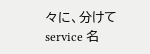々に、分けて
service 名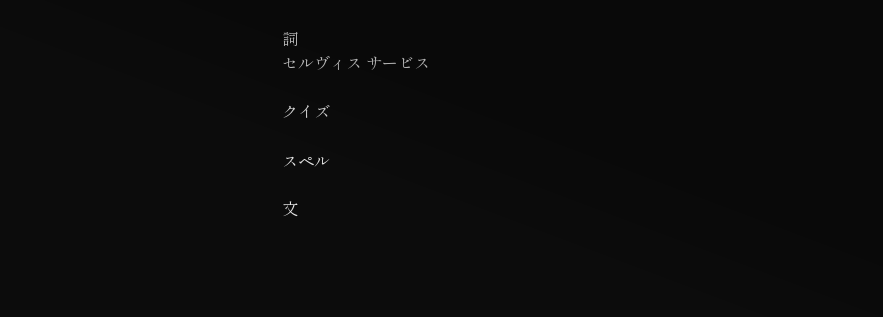詞
セルヴィス サービス

クイズ

スペル

文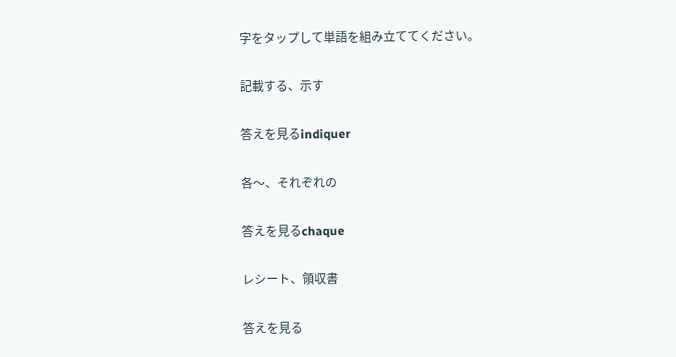字をタップして単語を組み立ててください。

記載する、示す

答えを見るindiquer

各〜、それぞれの

答えを見るchaque

レシート、領収書

答えを見る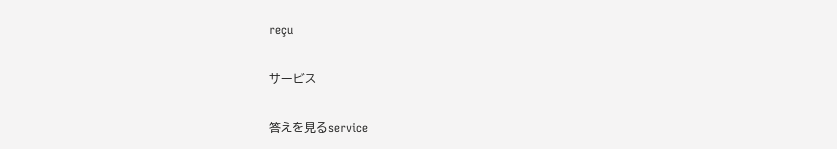reçu

サービス

答えを見るservice